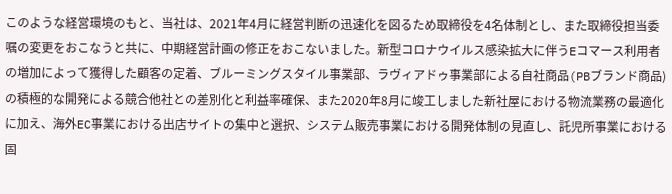このような経営環境のもと、当社は、2021年4月に経営判断の迅速化を図るため取締役を4名体制とし、また取締役担当委嘱の変更をおこなうと共に、中期経営計画の修正をおこないました。新型コロナウイルス感染拡大に伴うEコマース利用者の増加によって獲得した顧客の定着、ブルーミングスタイル事業部、ラヴィアドゥ事業部による自社商品(PBブランド商品)の積極的な開発による競合他社との差別化と利益率確保、また2020年8月に竣工しました新社屋における物流業務の最適化に加え、海外EC事業における出店サイトの集中と選択、システム販売事業における開発体制の見直し、託児所事業における固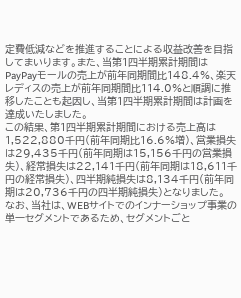定費低減などを推進することによる収益改善を目指してまいります。また、当第1四半期累計期間はPayPayモールの売上が前年同期間比148.4%、楽天レディスの売上が前年同期間比114.0%と順調に推移したことも起因し、当第1四半期累計期間は計画を達成いたしました。
この結果、第1四半期累計期間における売上高は1,522,880千円(前年同期比16.6%増)、営業損失は29,435千円(前年同期は15,156千円の営業損失)、経常損失は22,141千円(前年同期は18,611千円の経常損失)、四半期純損失は8,134千円(前年同期は20,736千円の四半期純損失)となりました。
なお、当社は、WEBサイトでのインナーショップ事業の単一セグメントであるため、セグメントごと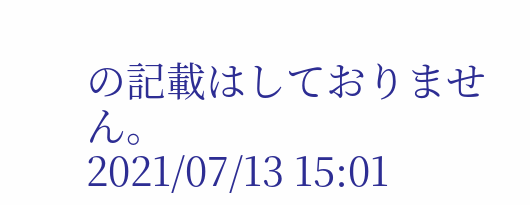の記載はしておりません。
2021/07/13 15:01